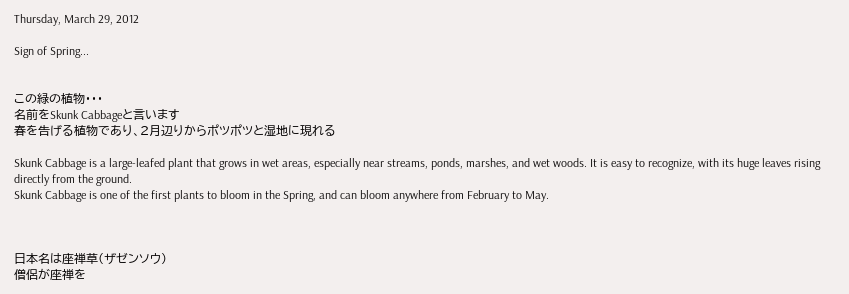Thursday, March 29, 2012

Sign of Spring...


この緑の植物・・・
名前をSkunk Cabbageと言います
春を告げる植物であり、2月辺りからポツポツと湿地に現れる

Skunk Cabbage is a large-leafed plant that grows in wet areas, especially near streams, ponds, marshes, and wet woods. It is easy to recognize, with its huge leaves rising directly from the ground.
Skunk Cabbage is one of the first plants to bloom in the Spring, and can bloom anywhere from February to May.



日本名は座禅草(ザゼンソウ)
僧侶が座禅を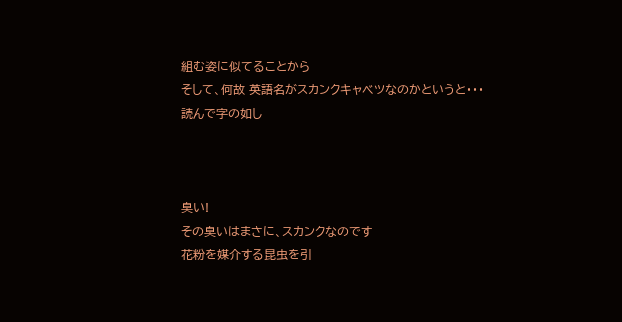組む姿に似てることから
そして、何故 英語名がスカンクキャベツなのかというと・・・
読んで字の如し



臭い!
その臭いはまさに、スカンクなのです
花粉を媒介する昆虫を引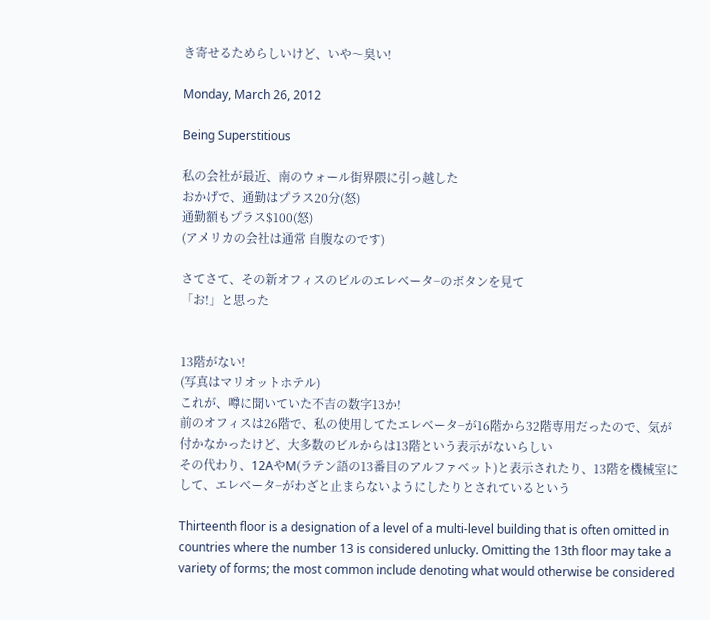き寄せるためらしいけど、いや〜臭い!

Monday, March 26, 2012

Being Superstitious

私の会社が最近、南のウォール街界隈に引っ越した
おかげで、通勤はプラス20分(怒)
通勤額もプラス$100(怒)
(アメリカの会社は通常 自腹なのです)

さてさて、その新オフィスのビルのエレベータ−のボタンを見て
「お!」と思った


13階がない!
(写真はマリオットホテル)
これが、噂に聞いていた不吉の数字13か!
前のオフィスは26階で、私の使用してたエレベータ−が16階から32階専用だったので、気が付かなかったけど、大多数のビルからは13階という表示がないらしい
その代わり、12AやM(ラテン語の13番目のアルファベット)と表示されたり、13階を機械室にして、エレベータ−がわざと止まらないようにしたりとされているという

Thirteenth floor is a designation of a level of a multi-level building that is often omitted in countries where the number 13 is considered unlucky. Omitting the 13th floor may take a variety of forms; the most common include denoting what would otherwise be considered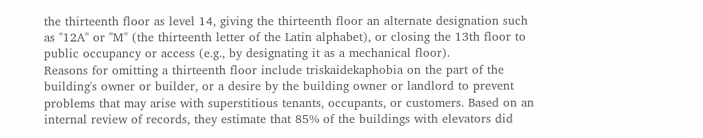the thirteenth floor as level 14, giving the thirteenth floor an alternate designation such as "12A" or "M" (the thirteenth letter of the Latin alphabet), or closing the 13th floor to public occupancy or access (e.g., by designating it as a mechanical floor).
Reasons for omitting a thirteenth floor include triskaidekaphobia on the part of the building's owner or builder, or a desire by the building owner or landlord to prevent problems that may arise with superstitious tenants, occupants, or customers. Based on an internal review of records, they estimate that 85% of the buildings with elevators did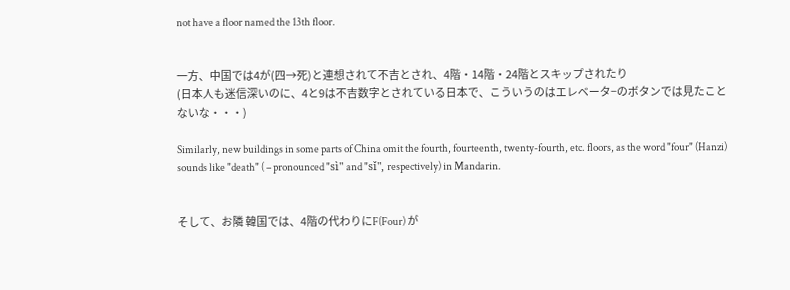not have a floor named the 13th floor.


一方、中国では4が(四→死)と連想されて不吉とされ、4階・14階・24階とスキップされたり
(日本人も迷信深いのに、4と9は不吉数字とされている日本で、こういうのはエレベータ−のボタンでは見たことないな・・・)

Similarly, new buildings in some parts of China omit the fourth, fourteenth, twenty-fourth, etc. floors, as the word "four" (Hanzi) sounds like "death" ( – pronounced "sì" and "sǐ", respectively) in Mandarin.


そして、お隣 韓国では、4階の代わりにF(Four) が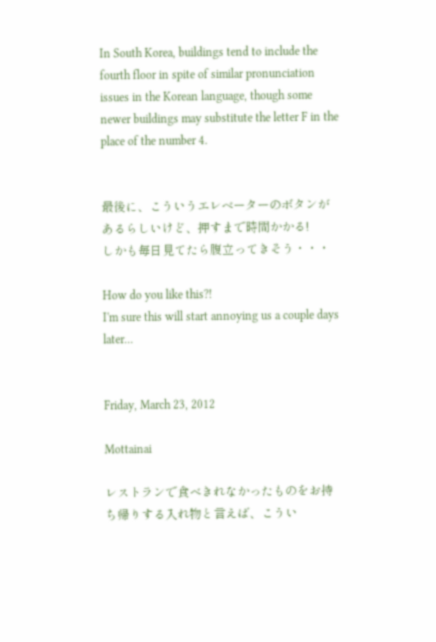In South Korea, buildings tend to include the fourth floor in spite of similar pronunciation issues in the Korean language, though some newer buildings may substitute the letter F in the place of the number 4.


最後に、こういうエレベーターのボタンがあるらしいけど、押すまで時間かかる!
しかも毎日見てたら腹立ってきそう・・・

How do you like this?!
I'm sure this will start annoying us a couple days later...


Friday, March 23, 2012

Mottainai

レストランで食べきれなかったものをお持ち帰りする入れ物と言えば、こうい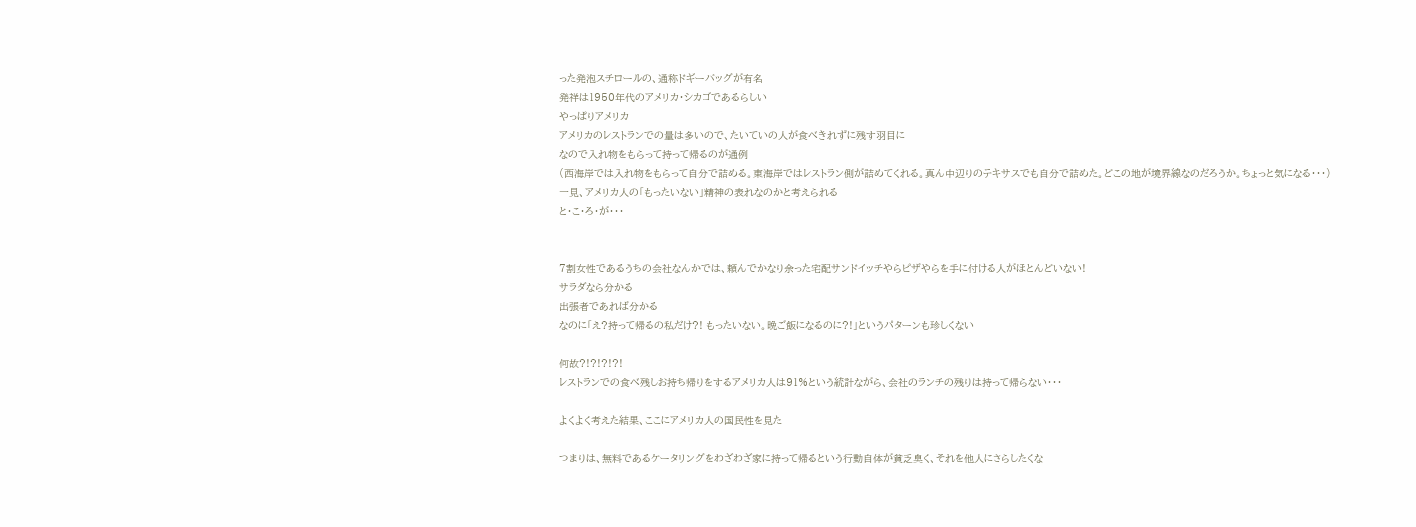った発泡スチロールの、通称ドギーバッグが有名
発祥は1950年代のアメリカ・シカゴであるらしい
やっぱりアメリカ
アメリカのレストランでの量は多いので、たいていの人が食べきれずに残す羽目に
なので入れ物をもらって持って帰るのが通例
(西海岸では入れ物をもらって自分で詰める。東海岸ではレストラン側が詰めてくれる。真ん中辺りのテキサスでも自分で詰めた。どこの地が境界線なのだろうか。ちょっと気になる・・・)
一見、アメリカ人の「もったいない」精神の表れなのかと考えられる
と・こ・ろ・が・・・


7割女性であるうちの会社なんかでは、頼んでかなり余った宅配サンドイッチやらピザやらを手に付ける人がほとんどいない!
サラダなら分かる
出張者であれば分かる
なのに「え?持って帰るの私だけ?! もったいない。晩ご飯になるのに?!」というパターンも珍しくない

何故?!?!?!?!
レストランでの食べ残しお持ち帰りをするアメリカ人は91%という統計ながら、会社のランチの残りは持って帰らない・・・

よくよく考えた結果、ここにアメリカ人の国民性を見た

つまりは、無料であるケータリングをわざわざ家に持って帰るという行動自体が貧乏臭く、それを他人にさらしたくな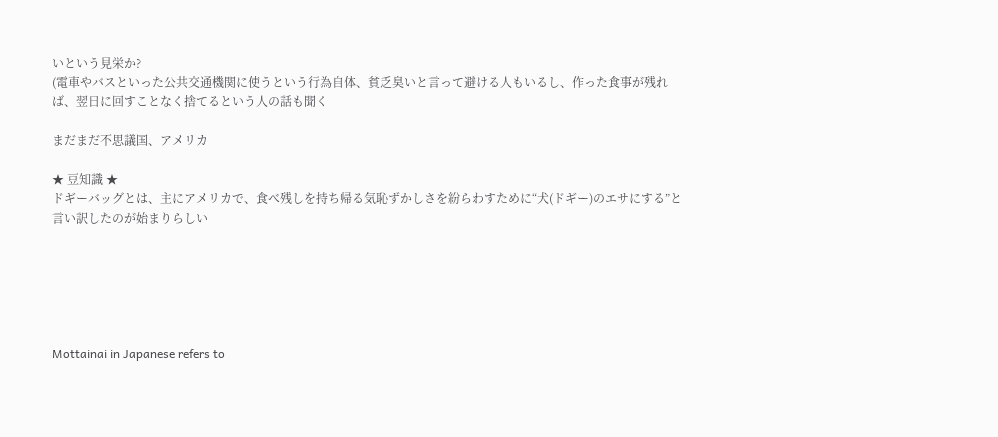いという見栄か?
(電車やバスといった公共交通機関に使うという行為自体、貧乏臭いと言って避ける人もいるし、作った食事が残れば、翌日に回すことなく捨てるという人の話も聞く

まだまだ不思議国、アメリカ

★ 豆知識 ★
ドギーバッグとは、主にアメリカで、食べ残しを持ち帰る気恥ずかしさを紛らわすために“犬(ドギー)のエサにする”と言い訳したのが始まりらしい






Mottainai in Japanese refers to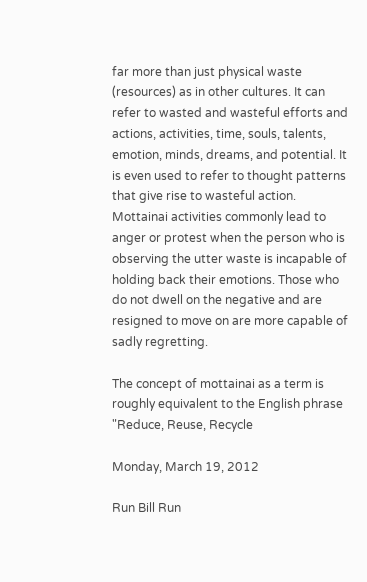far more than just physical waste (resources) as in other cultures. It can refer to wasted and wasteful efforts and actions, activities, time, souls, talents, emotion, minds, dreams, and potential. It is even used to refer to thought patterns that give rise to wasteful action. Mottainai activities commonly lead to anger or protest when the person who is observing the utter waste is incapable of holding back their emotions. Those who do not dwell on the negative and are resigned to move on are more capable of sadly regretting.

The concept of mottainai as a term is roughly equivalent to the English phrase "Reduce, Reuse, Recycle

Monday, March 19, 2012

Run Bill Run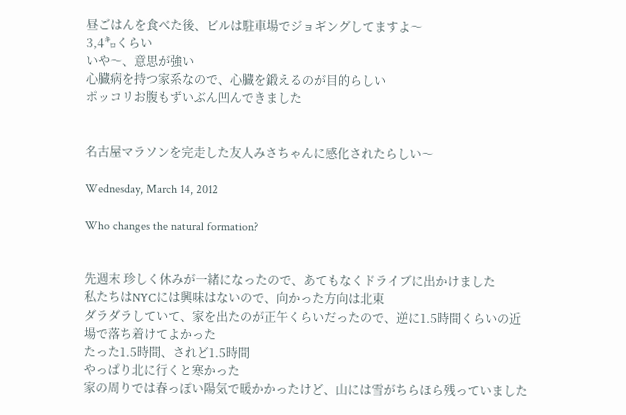昼ごはんを食べた後、ビルは駐車場でジョギングしてますよ〜
3,4㌔くらい
いや〜、意思が強い
心臓病を持つ家系なので、心臓を鍛えるのが目的らしい
ポッコリお腹もずいぶん凹んできました


名古屋マラソンを完走した友人みさちゃんに感化されたらしい〜

Wednesday, March 14, 2012

Who changes the natural formation?


先週末 珍しく休みが一緒になったので、あてもなくドライブに出かけました
私たちはNYCには興味はないので、向かった方向は北東
ダラダラしていて、家を出たのが正午くらいだったので、逆に1.5時間くらいの近場で落ち着けてよかった
たった1.5時間、されど1.5時間
やっぱり北に行くと寒かった
家の周りでは春っぽい陽気で暖かかったけど、山には雪がちらほら残っていました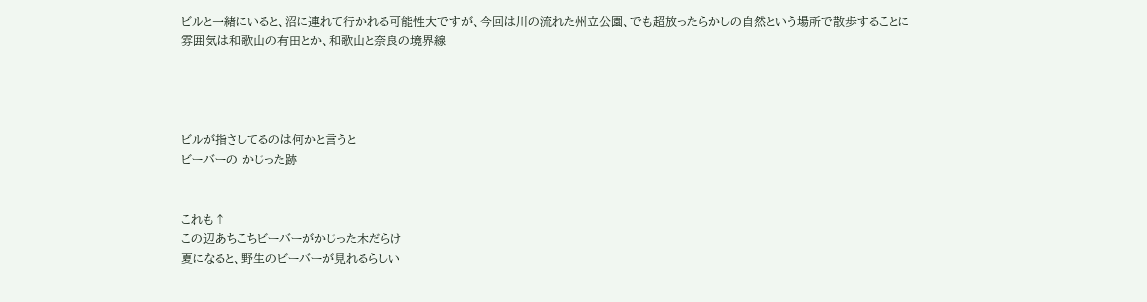ビルと一緒にいると、沼に連れて行かれる可能性大ですが、今回は川の流れた州立公園、でも超放ったらかしの自然という場所で散歩することに
雰囲気は和歌山の有田とか、和歌山と奈良の境界線




ビルが指さしてるのは何かと言うと
ビーバーの かじった跡


これも↑
この辺あちこちビーバーがかじった木だらけ
夏になると、野生のビーバーが見れるらしい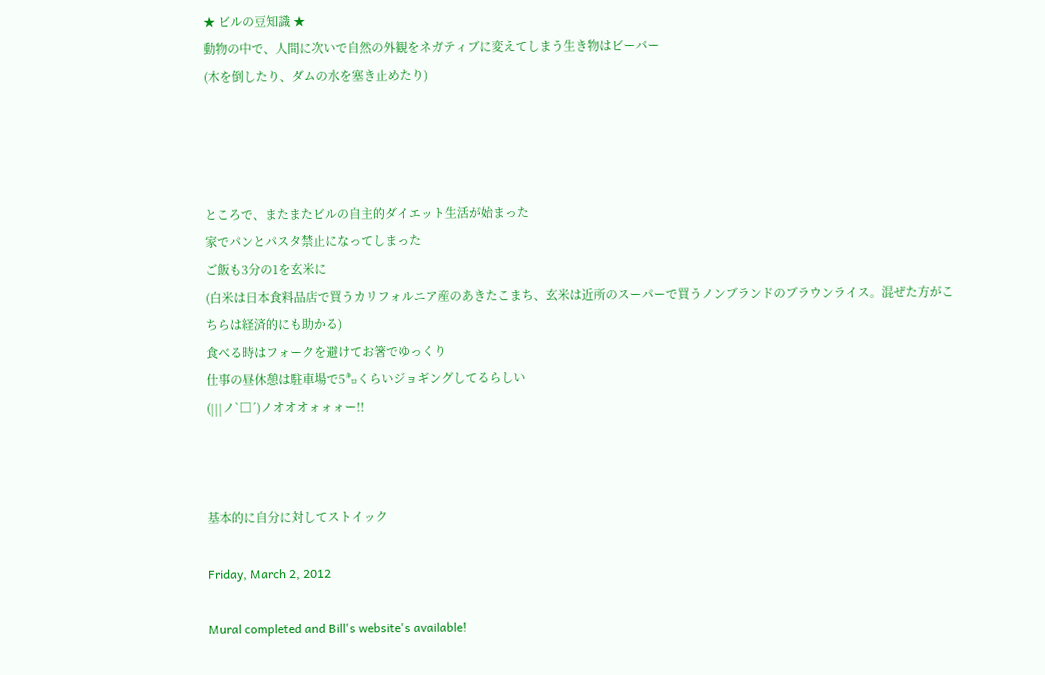★ ビルの豆知識 ★
動物の中で、人間に次いで自然の外観をネガティブに変えてしまう生き物はビーバー
(木を倒したり、ダムの水を塞き止めたり)




ところで、またまたビルの自主的ダイエット生活が始まった
家でパンとパスタ禁止になってしまった
ご飯も3分の1を玄米に
(白米は日本食料品店で買うカリフォルニア産のあきたこまち、玄米は近所のスーパーで買うノンブランドのブラウンライス。混ぜた方がこちらは経済的にも助かる)
食べる時はフォークを避けてお箸でゆっくり
仕事の昼休憩は駐車場で5㌔くらいジョギングしてるらしい
(|||ノ`□´)ノオオオォォォー!!



基本的に自分に対してストイック

Friday, March 2, 2012

Mural completed and Bill's website's available!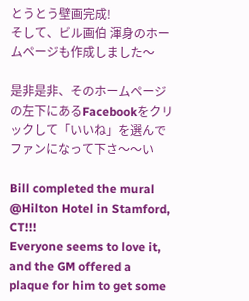とうとう壁画完成!
そして、ビル画伯 渾身のホームページも作成しました〜

是非是非、そのホームページの左下にあるFacebookをクリックして「いいね」を選んでファンになって下さ〜〜い

Bill completed the mural @Hilton Hotel in Stamford, CT!!!
Everyone seems to love it, and the GM offered a plaque for him to get some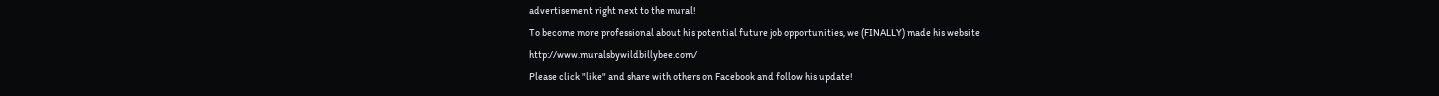advertisement right next to the mural!
To become more professional about his potential future job opportunities, we (FINALLY) made his website
http://www.muralsbywildbillybee.com/
Please click "like" and share with others on Facebook and follow his update!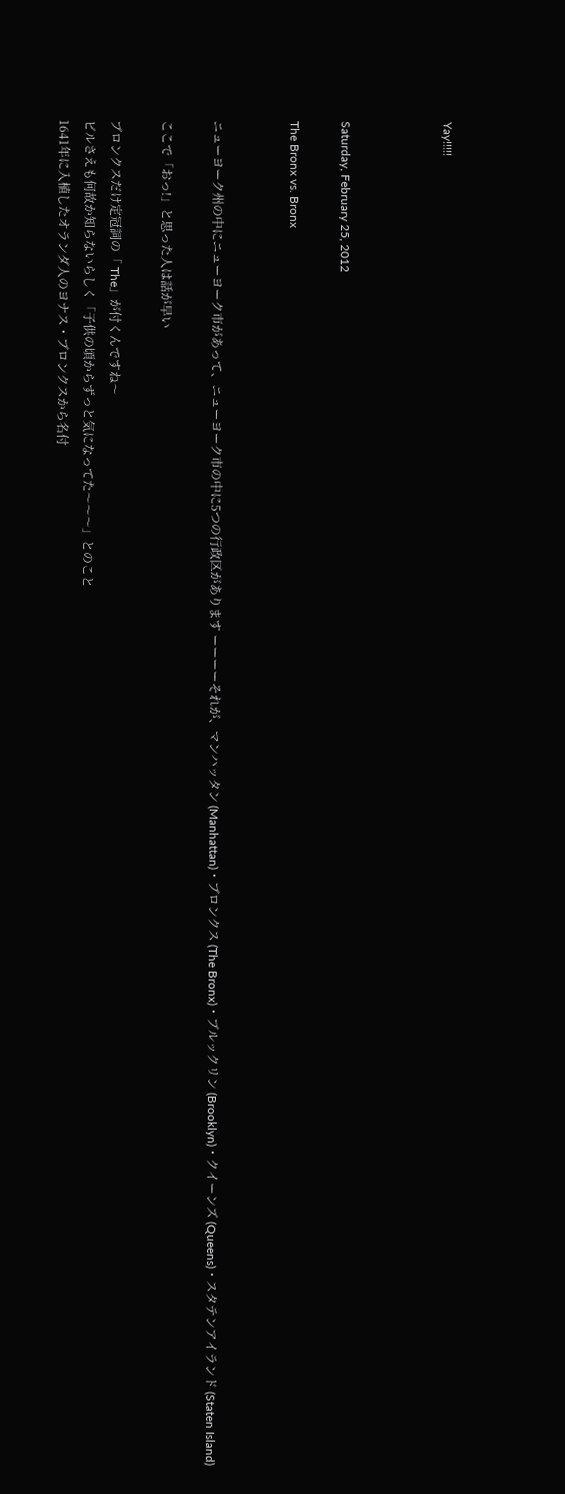Yay!!!!!



Saturday, February 25, 2012

The Bronx vs. Bronx


ニューヨーク州の中にニューヨーク市があって、ニューヨーク市の中に5つの行政区があります ーーーーそれが、マンハッタン (Manhattan)・ブロンクス (The Bronx)・ブルックリン (Brooklyn)・クイーンズ (Queens)・スタテンアイランド (Staten Island)

ここで「おっ!」と思った人は話が早い

ブロンクスだけ定冠詞の「 The」が付くんですね〜
ビルさえも何故か知らないらしく「子供の頃からずっと気になってた〜〜〜」とのこと
1641年に入植したオランダ人のヨナス・ブロンクスから名付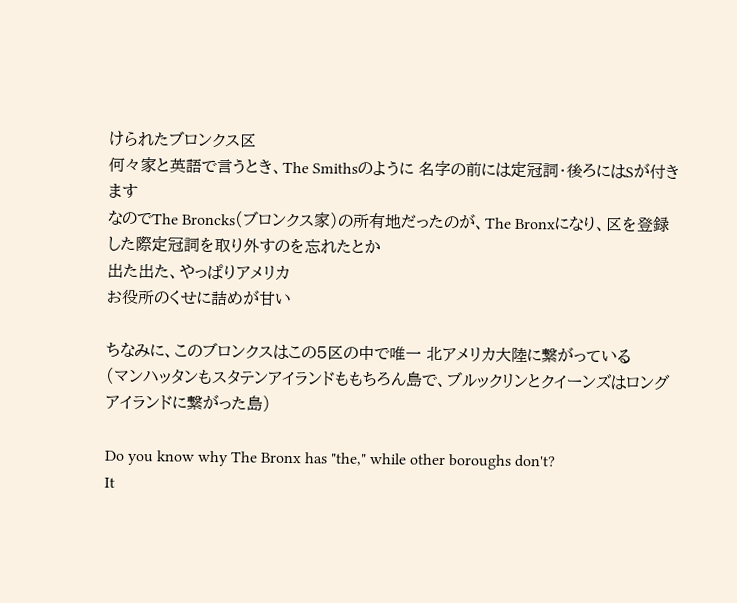けられたブロンクス区
何々家と英語で言うとき、The Smithsのように 名字の前には定冠詞・後ろにはSが付きます
なのでThe Broncks(ブロンクス家)の所有地だったのが、The Bronxになり、区を登録した際定冠詞を取り外すのを忘れたとか
出た出た、やっぱりアメリカ
お役所のくせに詰めが甘い

ちなみに、このブロンクスはこの5区の中で唯一 北アメリカ大陸に繋がっている
(マンハッタンもスタテンアイランドももちろん島で、ブルックリンとクイーンズはロングアイランドに繋がった島)

Do you know why The Bronx has "the," while other boroughs don't?
It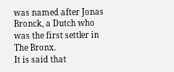was named after Jonas Bronck, a Dutch who was the first settler in The Bronx.
It is said that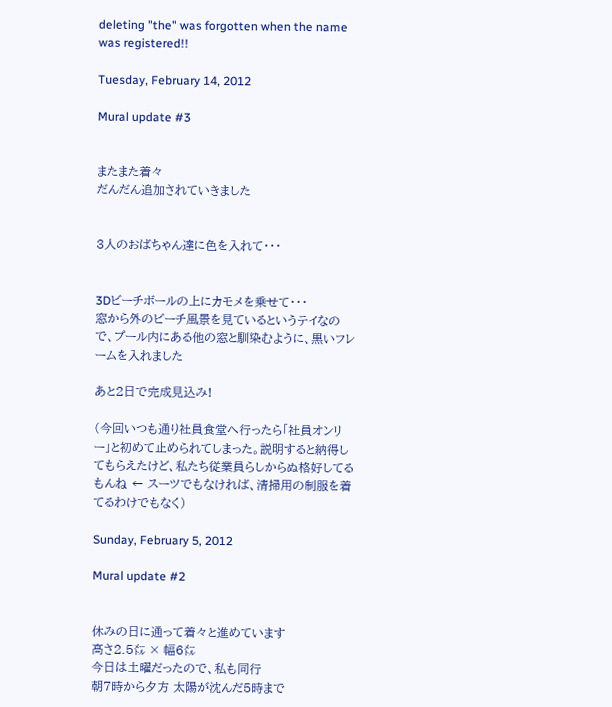deleting "the" was forgotten when the name was registered!!

Tuesday, February 14, 2012

Mural update #3


またまた着々
だんだん追加されていきました


3人のおばちゃん達に色を入れて・・・


3Dビーチボールの上にカモメを乗せて・・・
窓から外のビーチ風景を見ているというテイなので、プール内にある他の窓と馴染むように、黒いフレームを入れました

あと2日で完成見込み!

(今回いつも通り社員食堂へ行ったら「社員オンリー」と初めて止められてしまった。説明すると納得してもらえたけど、私たち従業員らしからぬ格好してるもんね ← スーツでもなければ、清掃用の制服を着てるわけでもなく)

Sunday, February 5, 2012

Mural update #2


休みの日に通って着々と進めています
高さ2.5㍍ × 幅6㍍
今日は土曜だったので、私も同行
朝7時から夕方 太陽が沈んだ5時まで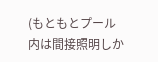(もともとプール内は間接照明しか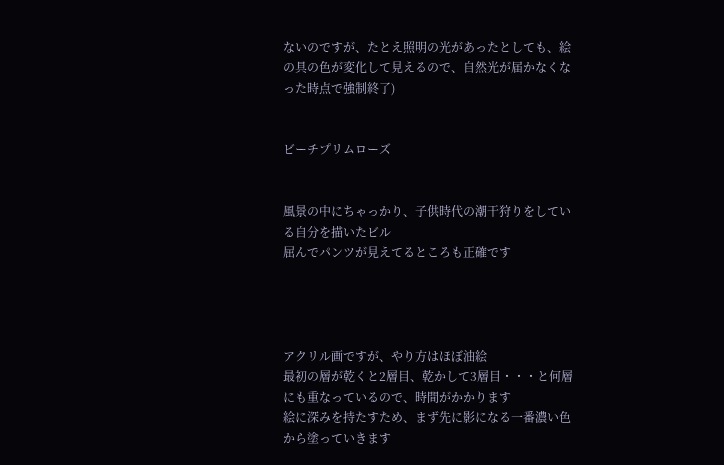ないのですが、たとえ照明の光があったとしても、絵の具の色が変化して見えるので、自然光が届かなくなった時点で強制終了)


ビーチプリムローズ


風景の中にちゃっかり、子供時代の潮干狩りをしている自分を描いたビル
屈んでパンツが見えてるところも正確です




アクリル画ですが、やり方はほぼ油絵
最初の層が乾くと2層目、乾かして3層目・・・と何層にも重なっているので、時間がかかります
絵に深みを持たすため、まず先に影になる一番濃い色から塗っていきます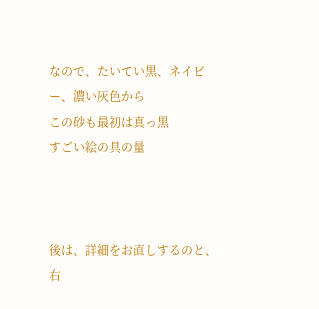なので、たいてい黒、ネイビー、濃い灰色から
この砂も最初は真っ黒
すごい絵の具の量



後は、詳細をお直しするのと、右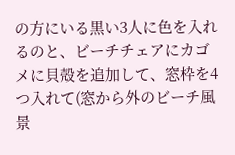の方にいる黒い3人に色を入れるのと、ビーチチェアにカゴメに貝殻を追加して、窓枠を4つ入れて(窓から外のビーチ風景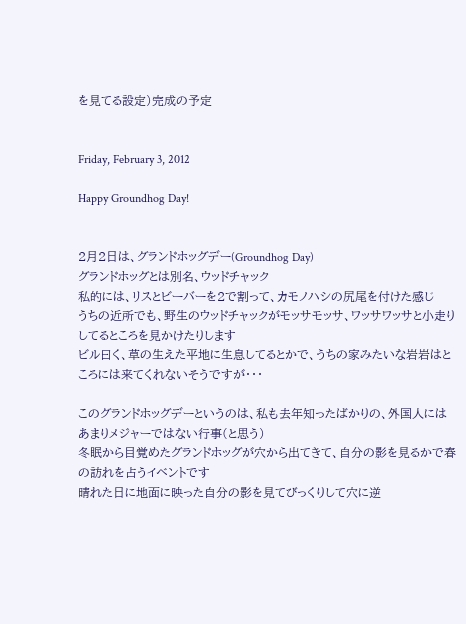を見てる設定)完成の予定


Friday, February 3, 2012

Happy Groundhog Day!


2月2日は、グランドホッグデー(Groundhog Day)
グランドホッグとは別名、ウッドチャック
私的には、リスとビーバーを2で割って、カモノハシの尻尾を付けた感じ
うちの近所でも、野生のウッドチャックがモッサモッサ、ワッサワッサと小走りしてるところを見かけたりします
ビル曰く、草の生えた平地に生息してるとかで、うちの家みたいな岩岩はところには来てくれないそうですが・・・

このグランドホッグデーというのは、私も去年知ったばかりの、外国人にはあまりメジャーではない行事(と思う)
冬眠から目覚めたグランドホッグが穴から出てきて、自分の影を見るかで春の訪れを占うイベントです
晴れた日に地面に映った自分の影を見てびっくりして穴に逆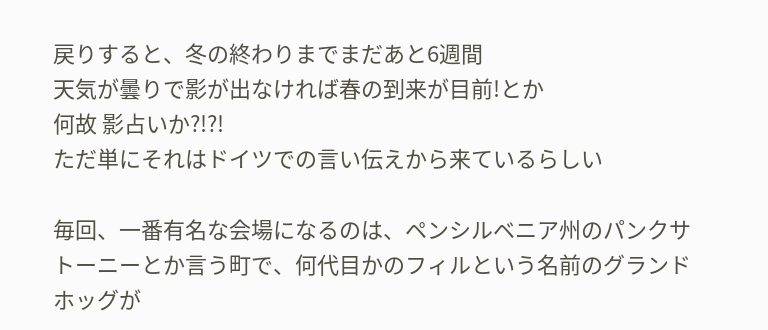戻りすると、冬の終わりまでまだあと6週間
天気が曇りで影が出なければ春の到来が目前!とか
何故 影占いか?!?!
ただ単にそれはドイツでの言い伝えから来ているらしい

毎回、一番有名な会場になるのは、ペンシルベニア州のパンクサトーニーとか言う町で、何代目かのフィルという名前のグランドホッグが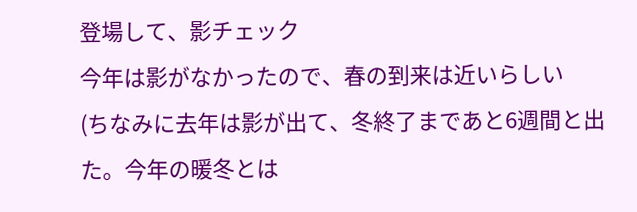登場して、影チェック
今年は影がなかったので、春の到来は近いらしい
(ちなみに去年は影が出て、冬終了まであと6週間と出た。今年の暖冬とは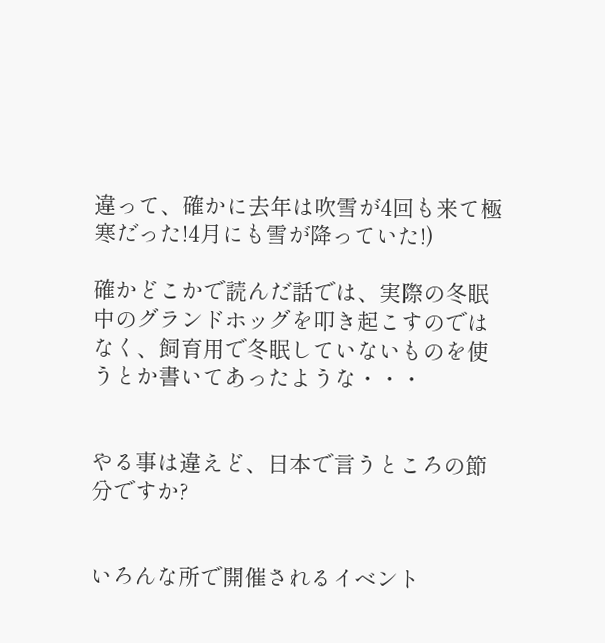違って、確かに去年は吹雪が4回も来て極寒だった!4月にも雪が降っていた!)

確かどこかで読んだ話では、実際の冬眠中のグランドホッグを叩き起こすのではなく、飼育用で冬眠していないものを使うとか書いてあったような・・・


やる事は違えど、日本で言うところの節分ですか?


いろんな所で開催されるイベント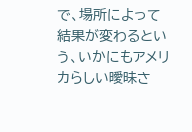で、場所によって結果が変わるという、いかにもアメリカらしい曖昧さ